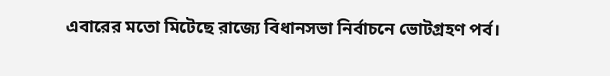এবারের মতো মিটেছে রাজ্যে বিধানসভা নির্বাচনে ভোটগ্রহণ পর্ব।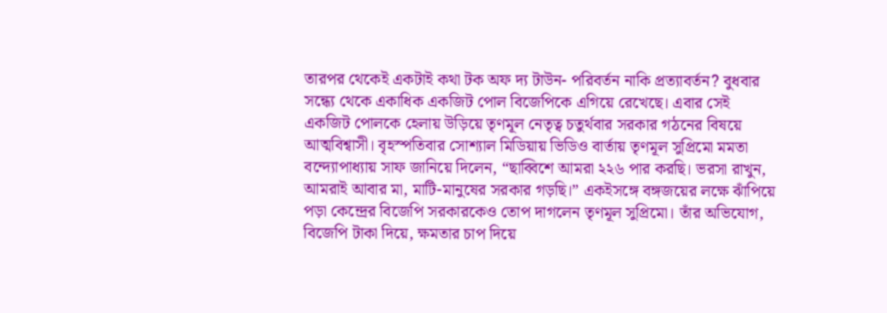তারপর থেকেই একটাই কথা টক অফ দ্য টাউন- পরিবর্তন নাকি প্রত্যাবর্তন? বুধবার সন্ধ্যে থেকে একাধিক একজিট পোল বিজেপিকে এগিয়ে রেখেছে। এবার সেই একজিট পোলকে হেলায় উড়িয়ে তৃণমূল নেতৃত্ব চতুর্থবার সরকার গঠনের বিষয়ে আত্মবিশ্বাসী। বৃহস্পতিবার সোশ্যাল মিডিয়ায় ভিডিও বার্তায় তৃণমূল সুপ্রিমো মমতা বন্দ্যোপাধ্যায় সাফ জানিয়ে দিলেন, “ছাব্বিশে আমরা ২২৬ পার করছি। ভরসা রাখুন, আমরাই আবার মা, মাটি-মানুষের সরকার গড়ছি।” একইসঙ্গে বঙ্গজয়ের লক্ষে ঝাঁপিয়ে পড়া কেন্দ্রের বিজেপি সরকারকেও তোপ দাগলেন তৃণমূল সুপ্রিমো। তাঁর অভিযোগ, বিজেপি টাকা দিয়ে, ক্ষমতার চাপ দিয়ে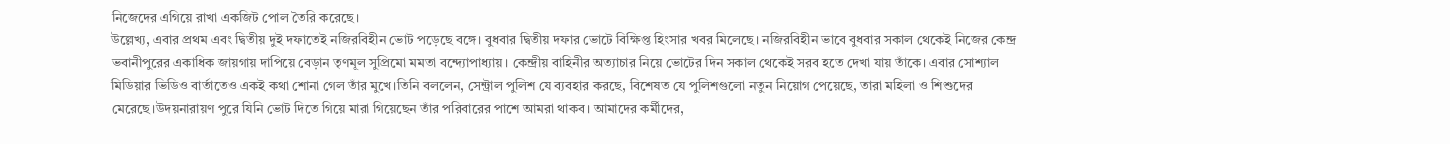নিজেদের এগিয়ে রাখা একজিট পোল তৈরি করেছে।
উল্লেখ্য, এবার প্রথম এবং দ্বিতীয় দুই দফাতেই নজিরবিহীন ভোট পড়েছে বঙ্গে। বুধবার দ্বিতীয় দফার ভোটে বিক্ষিপ্ত হিংসার খবর মিলেছে। নজিরবিহীন ভাবে বুধবার সকাল থেকেই নিজের কেন্দ্র ভবানীপুরের একাধিক জায়গায় দাপিয়ে বেড়ান তৃণমূল সুপ্রিমো মমতা বন্দ্যোপাধ্যায়। কেন্দ্রীয় বাহিনীর অত্যাচার নিয়ে ভোটের দিন সকাল থেকেই সরব হতে দেখা যায় তাঁকে। এবার সোশ্যাল মিডিয়ার ভিডিও বার্তাতেও একই কথা শোনা গেল তাঁর মুখে।তিনি বললেন, সেন্ট্রাল পুলিশ যে ব্যবহার করছে, বিশেষত যে পুলিশগুলো নতুন নিয়োগ পেয়েছে, তারা মহিলা ও শিশুদের মেরেছে।উদয়নারায়ণ পুরে যিনি ভোট দিতে গিয়ে মারা গিয়েছেন তাঁর পরিবারের পাশে আমরা থাকব। আমাদের কর্মীদের,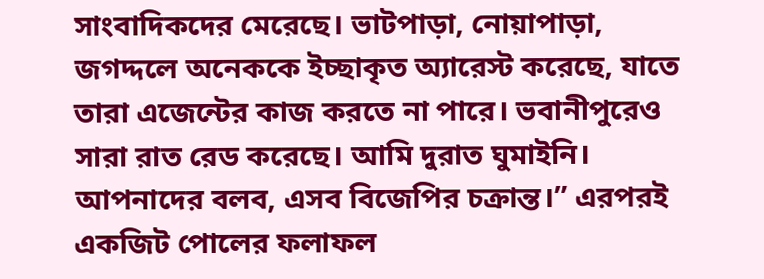সাংবাদিকদের মেরেছে। ভাটপাড়া, নোয়াপাড়া, জগদ্দলে অনেককে ইচ্ছাকৃত অ্যারেস্ট করেছে, যাতে তারা এজেন্টের কাজ করতে না পারে। ভবানীপুরেও সারা রাত রেড করেছে। আমি দুরাত ঘুমাইনি। আপনাদের বলব, এসব বিজেপির চক্রান্ত।” এরপরই একজিট পোলের ফলাফল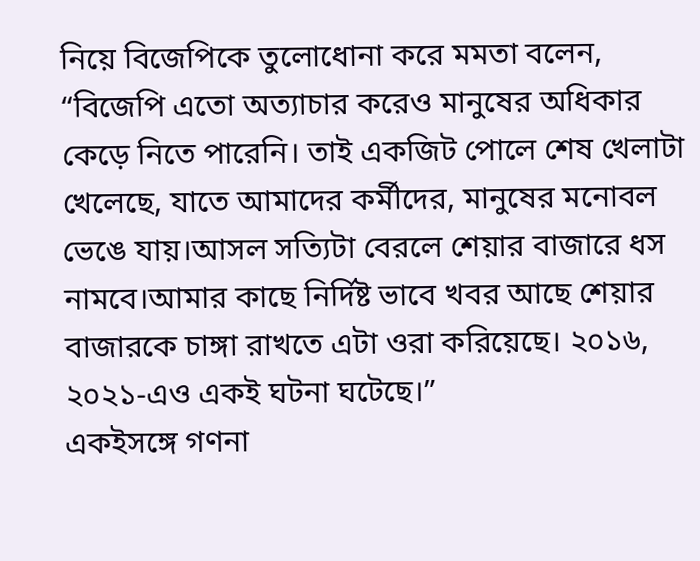নিয়ে বিজেপিকে তুলোধোনা করে মমতা বলেন, “বিজেপি এতো অত্যাচার করেও মানুষের অধিকার কেড়ে নিতে পারেনি। তাই একজিট পোলে শেষ খেলাটা খেলেছে, যাতে আমাদের কর্মীদের, মানুষের মনোবল ভেঙে যায়।আসল সত্যিটা বেরলে শেয়ার বাজারে ধস নামবে।আমার কাছে নির্দিষ্ট ভাবে খবর আছে শেয়ার বাজারকে চাঙ্গা রাখতে এটা ওরা করিয়েছে। ২০১৬, ২০২১-এও একই ঘটনা ঘটেছে।”
একইসঙ্গে গণনা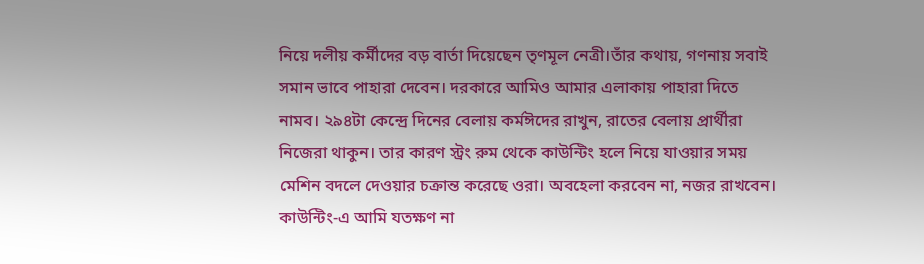নিয়ে দলীয় কর্মীদের বড় বার্তা দিয়েছেন তৃণমূল নেত্রী।তাঁর কথায়, গণনায় সবাই সমান ভাবে পাহারা দেবেন। দরকারে আমিও আমার এলাকায় পাহারা দিতে নামব। ২৯৪টা কেন্দ্রে দিনের বেলায় কর্মঈদের রাখুন, রাতের বেলায় প্রার্থীরা নিজেরা থাকুন। তার কারণ স্ট্রং রুম থেকে কাউন্টিং হলে নিয়ে যাওয়ার সময় মেশিন বদলে দেওয়ার চক্রান্ত করেছে ওরা। অবহেলা করবেন না, নজর রাখবেন। কাউন্টিং-এ আমি যতক্ষণ না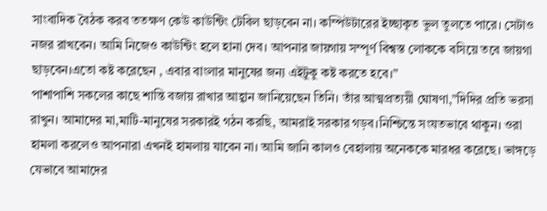সাংবাদিক বৈঠক করব ততক্ষণ কেউ কাউন্টিং টেবিল ছাড়বেন না। কম্পিউটারের ইচ্ছাকৃত ভুল তুলতে পারে। সেটাও নজর রাখবেন। আমি নিজেও কাউন্টিং হলে হানা দেব। আপনার জায়গায় সম্পূর্ণ বিশ্বস্ত লোককে বসিয়ে তবে জায়গা ছাড়বেন।এতো কষ্ট করেছেন , এবার বাংলার মানুষের জন্য এইটুকু কষ্ট করতে হবে।”
পাশাপাশি সকলের কাছে শান্তি বজায় রাখার আহ্বান জানিয়েছেন তিনি। তাঁর আত্মপ্রত্যয়ী ঘোষণা,”দিদির প্রতি ভরসা রাখুন। আমাদের মা,মাটি-মানুষের সরকারই গঠন করছি, আমরাই সরকার গড়ব।নিশ্চিন্তে সংযতভাবে থাকুন। ওরা হামলা করলেও আপনারা এখনই হামলায় যাবেন না। আমি জানি কালও বেহালায় অনেককে মারধর করেছে। ভাঙ্গড়ে যেভাবে আমাদের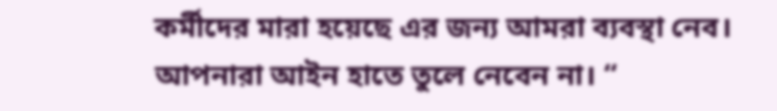কর্মীদের মারা হয়েছে এর জন্য আমরা ব্যবস্থা নেব। আপনারা আইন হাতে তুলে নেবেন না। “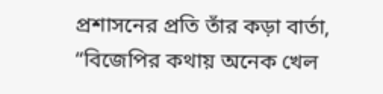প্রশাসনের প্রতি তাঁর কড়া বার্তা, “বিজেপির কথায় অনেক খেল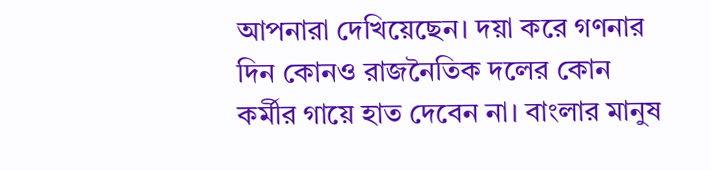আপনারা দেখিয়েছেন। দয়া করে গণনার দিন কোনও রাজনৈতিক দলের কোন কর্মীর গায়ে হাত দেবেন না। বাংলার মানুষ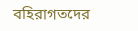বহিরাগতদের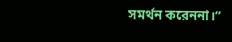সমর্থন করেননা।”